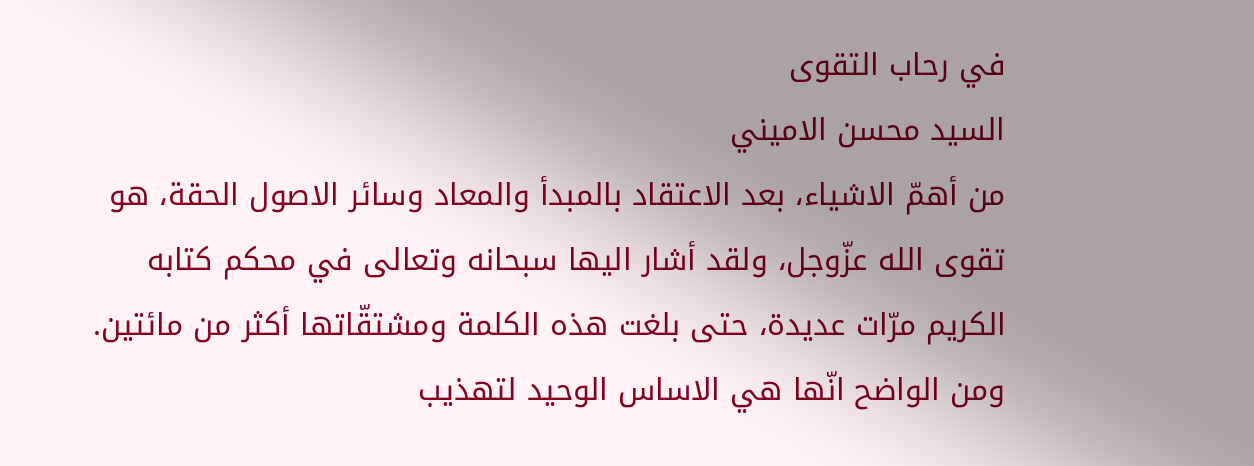في رحاب التقوى
السيد محسن الاميني
من أهمّ الاشياء، بعد الاعتقاد بالمبدأ والمعاد وسائر الاصول الحقة، هو تقوى الله عزّوجل، ولقد أشار اليها سبحانه وتعالى في محكم كتابه الكريم مرّات عديدة، حتى بلغت هذه الكلمة ومشتقّاتها أكثر من مائتين. ومن الواضح انّها هي الاساس الوحيد لتهذيب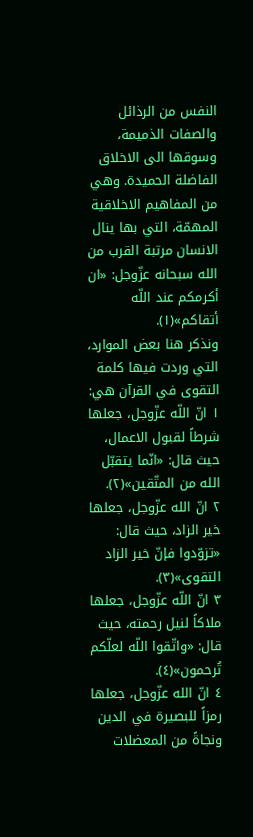النفس من الرذائل والصفات الذميمة، وسوقها الى الاخلاق الفاضلة الحميدة. وهي من المفاهيم الاخلاقية المهمّة، التي بها ينال الانسان مرتبة القرب من الله سبحانه عزّوجل: «ان أكرمكم عند اللّه أتقاكم»(١).
ونذكر هنا بعض الموارد، التي وردت فيها كلمة التقوى في القرآن هي:
١ انّ اللّه عزّوجل، جعلها شرطاً لقبول الاعمال، حيث قال: «انّما يتقبّل الله من المتّقين»(٢).
٢ انّ الله عزّوجل، جعلها خير الزاد، حيث قال: «تزوّدوا فإنّ خير الزاد التقوى»(٣).
٣ انّ اللّه عزّوجل، جعلها ملاكاً لنيل رحمته، حيث قال: «واتّقوا اللّه لعلّكم تُرحمون»(٤).
٤ انّ الله عزّوجل، جعلها رمزاً للبصيرة في الدين ونجاةً من المعضلات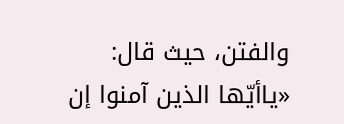والفتن، حيث قال: «ياأيّها الذين آمنوا إن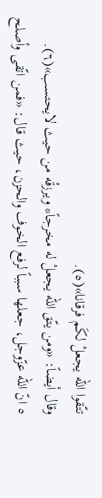تتّقوا اللّه يجعلْ لكَم فرقانا»(٥).
وقال أيضاً: «ومن يتّق الله يجعلْ له مخرجاً* ويرزقْه من حيث لايحتسب»(٦).
٥ انّ الله عزّوجل، جعلها سبباً لرفع الخوف والحزن، حيث قال: «فمن اتّقى وأصلح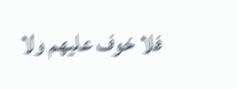فلا خوف عليهم ولا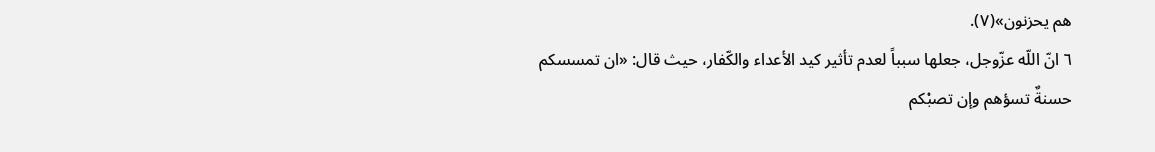هم يحزنون»(٧).
٦ انّ اللّه عزّوجل، جعلها سبباً لعدم تأثير كيد الأعداء والكّفار، حيث قال: «ان تمسسكم حسنةٌ تسؤهم وإن تصبْكم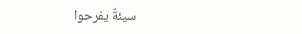سيئةٌ يفرحوا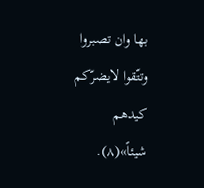بها وان تصبروا وتتّقوا لايضرّكم كيدهم شيئاً»(٨).